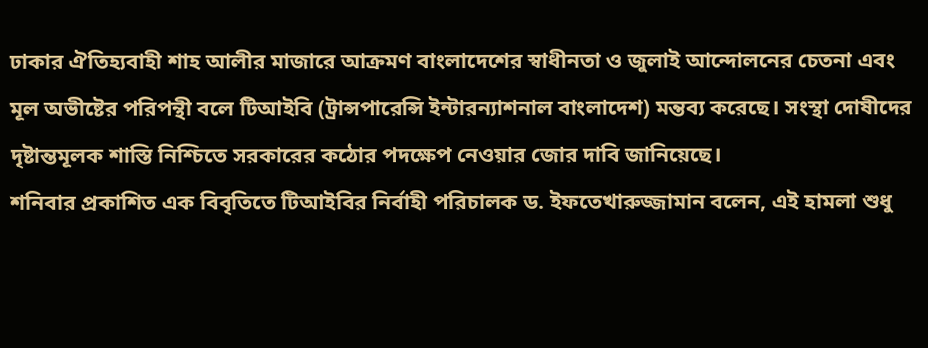ঢাকার ঐতিহ্যবাহী শাহ আলীর মাজারে আক্রমণ বাংলাদেশের স্বাধীনতা ও জুলাই আন্দোলনের চেতনা এবং মূল অভীষ্টের পরিপন্থী বলে টিআইবি (ট্রান্সপারেন্সি ইন্টারন্যাশনাল বাংলাদেশ) মন্তব্য করেছে। সংস্থা দোষীদের দৃষ্টান্তমূলক শাস্তি নিশ্চিতে সরকারের কঠোর পদক্ষেপ নেওয়ার জোর দাবি জানিয়েছে।
শনিবার প্রকাশিত এক বিবৃতিতে টিআইবির নির্বাহী পরিচালক ড. ইফতেখারুজ্জামান বলেন, এই হামলা শুধু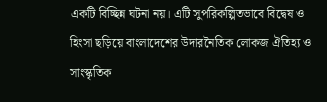একটি বিচ্ছিন্ন ঘটনা নয়। এটি সুপরিকল্পিতভাবে বিদ্বেষ ও হিংসা ছড়িয়ে বাংলাদেশের উদারনৈতিক লোকজ ঐতিহ্য ও সাংস্কৃতিক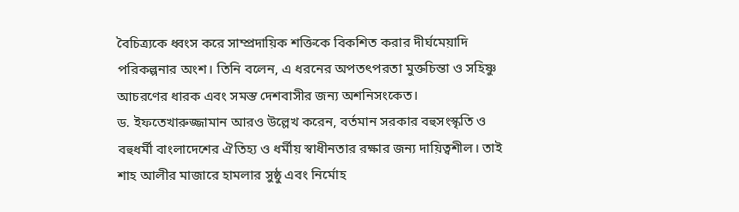বৈচিত্র্যকে ধ্বংস করে সাম্প্রদায়িক শক্তিকে বিকশিত করার দীর্ঘমেয়াদি পরিকল্পনার অংশ। তিনি বলেন, এ ধরনের অপতৎপরতা মুক্তচিন্তা ও সহিষ্ণু আচরণের ধারক এবং সমস্ত দেশবাসীর জন্য অশনিসংকেত।
ড. ইফতেখারুজ্জামান আরও উল্লেখ করেন, বর্তমান সরকার বহুসংস্কৃতি ও বহুধর্মী বাংলাদেশের ঐতিহ্য ও ধর্মীয় স্বাধীনতার রক্ষার জন্য দায়িত্বশীল। তাই শাহ আলীর মাজারে হামলার সুষ্ঠু এবং নির্মোহ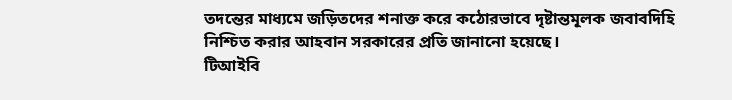তদন্তের মাধ্যমে জড়িতদের শনাক্ত করে কঠোরভাবে দৃষ্টান্তমূলক জবাবদিহি নিশ্চিত করার আহবান সরকারের প্রতি জানানো হয়েছে।
টিআইবি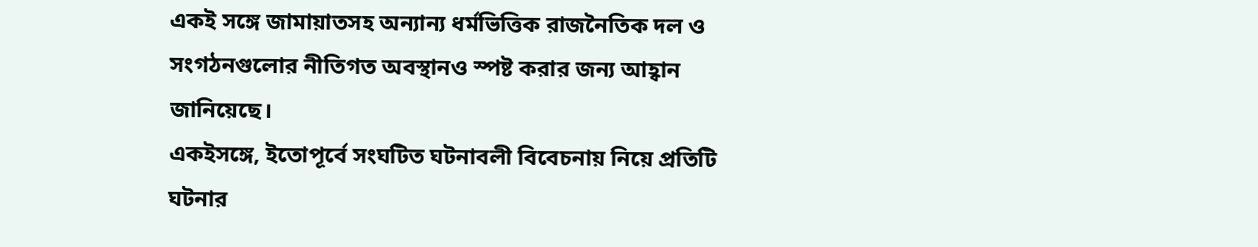একই সঙ্গে জামায়াতসহ অন্যান্য ধর্মভিত্তিক রাজনৈতিক দল ও সংগঠনগুলোর নীতিগত অবস্থানও স্পষ্ট করার জন্য আহ্বান জানিয়েছে।
একইসঙ্গে, ইতোপূর্বে সংঘটিত ঘটনাবলী বিবেচনায় নিয়ে প্রতিটি ঘটনার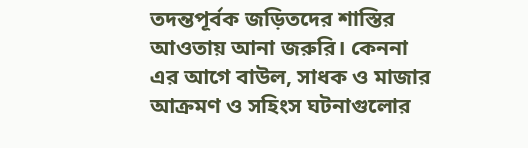তদন্তপূর্বক জড়িতদের শাস্তির আওতায় আনা জরুরি। কেননা এর আগে বাউল, সাধক ও মাজার আক্রমণ ও সহিংস ঘটনাগুলোর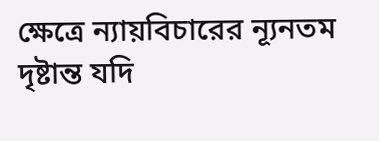ক্ষেত্রে ন্যায়বিচারের ন্যূনতম দৃষ্টান্ত যদি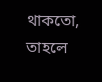থাকতো, তাহলে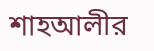শাহআলীর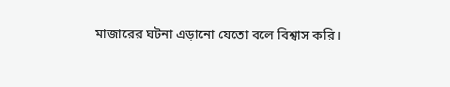মাজারের ঘটনা এড়ানো যেতো বলে বিশ্বাস করি।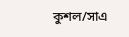কুশল/সাএ